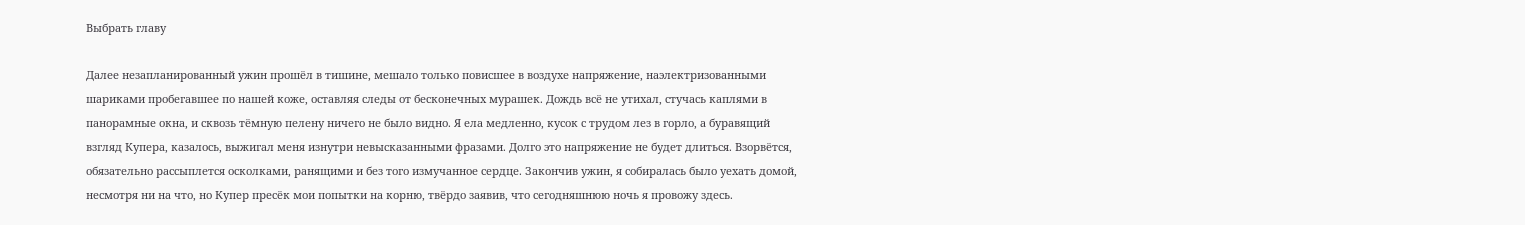Выбрать главу

Далее незапланированный ужин прошёл в тишине, мешало только повисшее в воздухе напряжение, наэлектризованными шариками пробегавшее по нашей коже, оставляя следы от бесконечных мурашек. Дождь всё не утихал, стучась каплями в панорамные окна, и сквозь тёмную пелену ничего не было видно. Я ела медленно, кусок с трудом лез в горло, а буравящий взгляд Купера, казалось, выжигал меня изнутри невысказанными фразами. Долго это напряжение не будет длиться. Взорвётся, обязательно рассыплется осколками, ранящими и без того измучанное сердце. Закончив ужин, я собиралась было уехать домой, несмотря ни на что, но Купер пресёк мои попытки на корню, твёрдо заявив, что сегодняшнюю ночь я провожу здесь.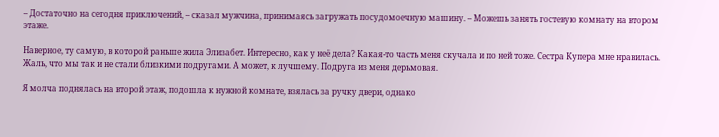– Достаточно на сегодня приключений, – сказал мужчина, принимаясь загружать посудомоечную машину. – Можешь занять гостевую комнату на втором этаже.

Наверное, ту самую, в которой раньше жила Элизабет. Интересно, как у неё дела? Какая-то часть меня скучала и по ней тоже. Сестра Купера мне нравилась. Жаль, что мы так и не стали близкими подругами. А может, к лучшему. Подруга из меня дерьмовая.

Я молча поднялась на второй этаж, подошла к нужной комнате, взялась за ручку двери, однако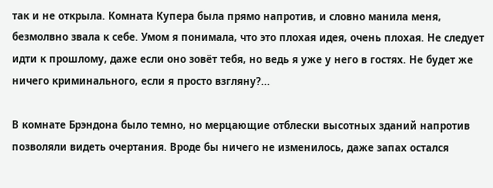так и не открыла. Комната Купера была прямо напротив, и словно манила меня, безмолвно звала к себе. Умом я понимала, что это плохая идея, очень плохая. Не следует идти к прошлому, даже если оно зовёт тебя, но ведь я уже у него в гостях. Не будет же ничего криминального, если я просто взгляну?...

В комнате Брэндона было темно, но мерцающие отблески высотных зданий напротив позволяли видеть очертания. Вроде бы ничего не изменилось, даже запах остался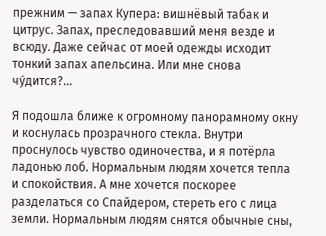прежним — запах Купера: вишнёвый табак и цитрус. Запах, преследовавший меня везде и всюду. Даже сейчас от моей одежды исходит тонкий запах апельсина. Или мне снова чу́дится?...

Я подошла ближе к огромному панорамному окну и коснулась прозрачного стекла. Внутри проснулось чувство одиночества, и я потёрла ладонью лоб. Нормальным людям хочется тепла и спокойствия. А мне хочется поскорее разделаться со Спайдером, стереть его с лица земли. Нормальным людям снятся обычные сны,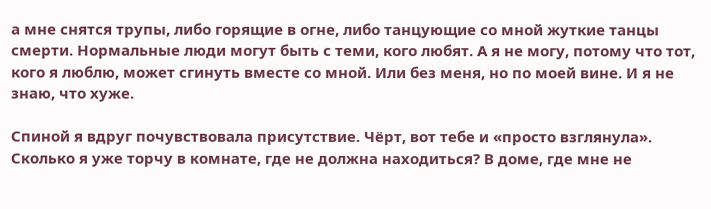а мне снятся трупы, либо горящие в огне, либо танцующие со мной жуткие танцы смерти. Нормальные люди могут быть с теми, кого любят. А я не могу, потому что тот, кого я люблю, может сгинуть вместе со мной. Или без меня, но по моей вине. И я не знаю, что хуже.

Спиной я вдруг почувствовала присутствие. Чёрт, вот тебе и «просто взглянула». Сколько я уже торчу в комнате, где не должна находиться? В доме, где мне не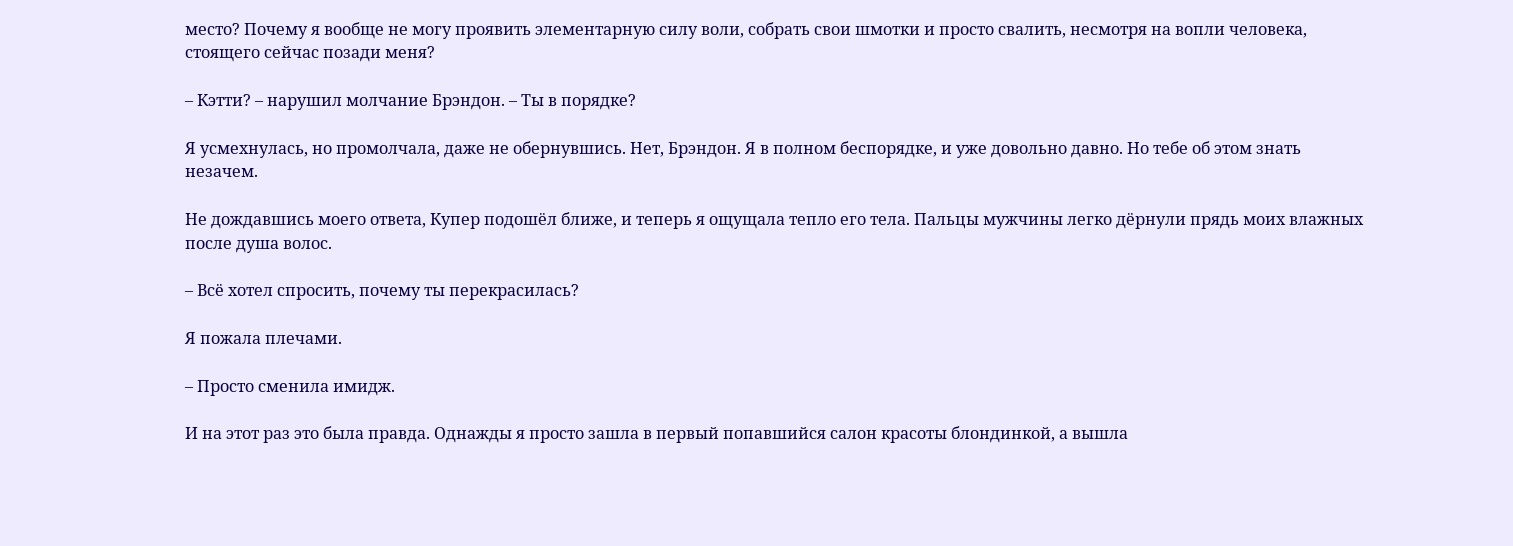место? Почему я вообще не могу проявить элементарную силу воли, собрать свои шмотки и просто свалить, несмотря на вопли человека, стоящего сейчас позади меня?

– Кэтти? – нарушил молчание Брэндон. – Ты в порядке?

Я усмехнулась, но промолчала, даже не обернувшись. Нет, Брэндон. Я в полном беспорядке, и уже довольно давно. Но тебе об этом знать незачем.

Не дождавшись моего ответа, Купер подошёл ближе, и теперь я ощущала тепло его тела. Пальцы мужчины легко дёрнули прядь моих влажных после душа волос.

– Всё хотел спросить, почему ты перекрасилась?

Я пожала плечами.

– Просто сменила имидж.

И на этот раз это была правда. Однажды я просто зашла в первый попавшийся салон красоты блондинкой, а вышла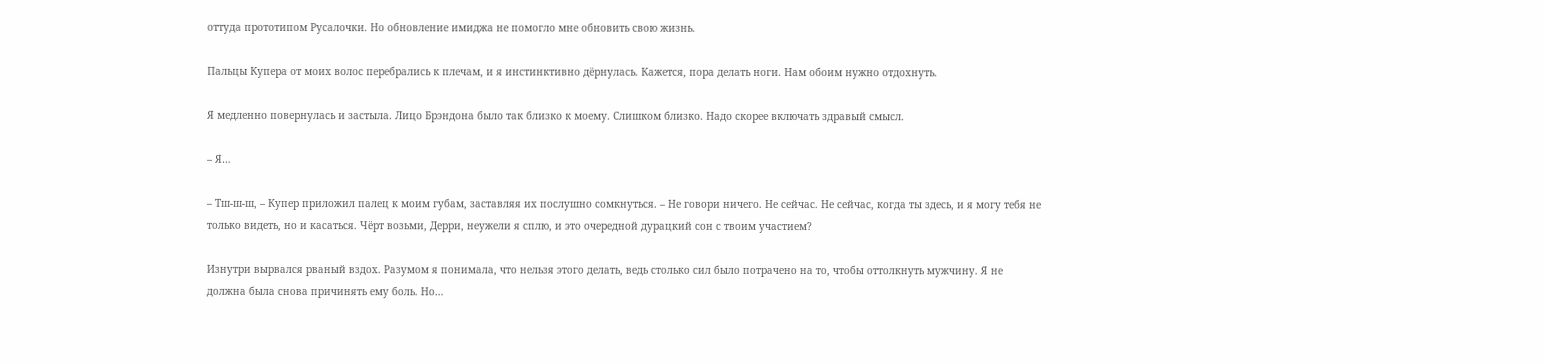оттуда прототипом Русалочки. Но обновление имиджа не помогло мне обновить свою жизнь.

Пальцы Купера от моих волос перебрались к плечам, и я инстинктивно дёрнулась. Кажется, пора делать ноги. Нам обоим нужно отдохнуть.

Я медленно повернулась и застыла. Лицо Брэндона было так близко к моему. Слишком близко. Надо скорее включать здравый смысл.

– Я…

– Тш-ш-ш, – Купер приложил палец к моим губам, заставляя их послушно сомкнуться. – Не говори ничего. Не сейчас. Не сейчас, когда ты здесь, и я могу тебя не только видеть, но и касаться. Чёрт возьми, Дерри, неужели я сплю, и это очередной дурацкий сон с твоим участием?

Изнутри вырвался рваный вздох. Разумом я понимала, что нельзя этого делать, ведь столько сил было потрачено на то, чтобы оттолкнуть мужчину. Я не должна была снова причинять ему боль. Но…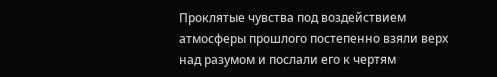Проклятые чувства под воздействием атмосферы прошлого постепенно взяли верх над разумом и послали его к чертям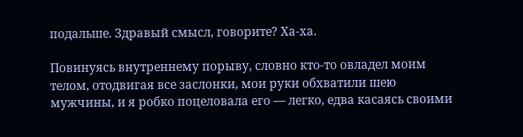подальше. Здравый смысл, говорите? Ха-ха.

Повинуясь внутреннему порыву, словно кто-то овладел моим телом, отодвигая все заслонки, мои руки обхватили шею мужчины, и я робко поцеловала его — легко, едва касаясь своими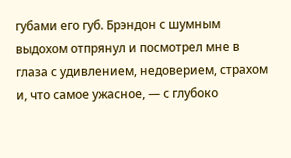губами его губ. Брэндон с шумным выдохом отпрянул и посмотрел мне в глаза с удивлением, недоверием, страхом и, что самое ужасное, — с глубоко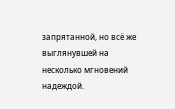запрятанной, но всё же выглянувшей на несколько мгновений надеждой.